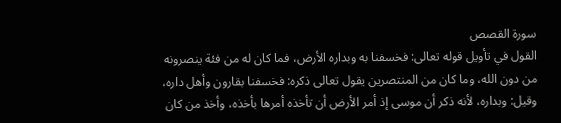سورة القصص
القول في تأويل قوله تعالى: فخسفنا به وبداره الأرض، فما كان له من فئة ينصرونه من دون الله، وما كان من المنتصرين يقول تعالى ذكره: فخسفنا بقارون وأهل داره، وقيل: وبداره، لأنه ذكر أن موسى إذ أمر الأرض أن تأخذه أمرها بأخذه، وأخذ من كان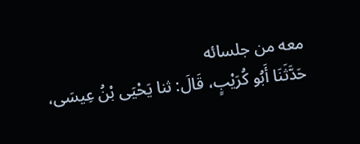معه من جلسائه
حَدَّثَنَا أَبُو كُرَيْبٍ، قَالَ: ثنا يَحْيَى بْنُ عِيسَى،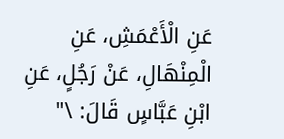عَنِ الْأَعْمَشِ، عَنِ الْمِنْهَالِ، عَنْ رَجُلٍ، عَنِ ابْنِ عَبَّاسٍ قَالَ: \"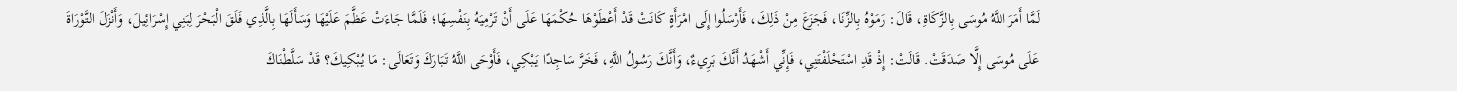لَمَّا أَمَرَ اللَّهُ مُوسَى بِالزَّكَاةِ، قَالَ: رَمَوْهُ بِالزِّنَا، فَجَزَعَ مِنْ ذَلِكَ، فَأَرْسَلُوا إِلَى امْرَأَةٍ كَانَتْ قَدْ أَعْطَوْهَا حُكْمَهَا عَلَى أَنْ تَرْمِيَهُ بِنَفْسِهَا؛ فَلَمَّا جَاءَتْ عَظَّمَ عَلَيْهَا وَسَأَلَهَا بِالَّذِي فَلَقَ الْبَحْرَ لِبَنِي إِسْرَائِيلَ، وَأَنْزَلَ التَّوْرَاةَ عَلَى مُوسَى إِلَّا صَدَقَتْ. قَالَتْ: إِذْ قَدِ اسْتَحْلَفْتَنِي، فَإِنِّي أَشْهَدُ أَنَّكَ بَرِيءٌ، وَأَنَّكَ رَسُولُ اللَّهِ، فَخَرَّ سَاجِدًا يَبْكِي، فَأَوْحَى اللَّهُ تَبَارَكَ وَتَعَالَى: مَا يُبْكِيكَ؟ قَدْ سَلَّطْنَاكَ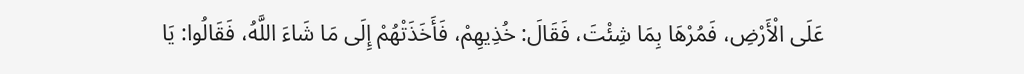عَلَى الْأَرْضِ، فَمُرْهَا بِمَا شِئْتَ، فَقَالَ: خُذِيهِمْ، فَأَخَذَتْهُمْ إِلَى مَا شَاءَ اللَّهُ، فَقَالُوا: يَا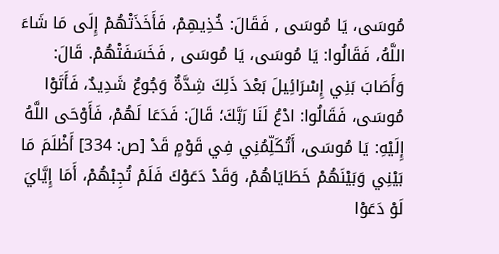مُوسَى، يَا مُوسَى , فَقَالَ: خُذِيهِمْ، فَأَخَذَتْهُمْ إِلَى مَا شَاءَ اللَّهُ، فَقَالُوا: يَا مُوسَى، يَا مُوسَى , فَخَسَفَتْهُمْ. قَالَ: وَأَصَابَ بَنِي إِسْرَائِيلَ بَعْدَ ذَلِكَ شِدَّةٌ وَجُوعٌ شَدِيدٌ، فَأَتَوْا مُوسَى، فَقَالُوا: ادْعُ لَنَا رَبَّكَ؛ قَالَ: فَدَعَا لَهُمْ، فَأَوْحَى اللَّهُ إِلَيْهِ: يَا مُوسَى، أَتُكَلِّمُنِي فِي قَوْمٍ قَدْ [ص: 334] أَظْلَمَ مَا بَيْنِي وَبَيْنَهُمْ خَطَايَاهُمْ، وَقَدْ دَعَوْكَ فَلَمْ تُجِبْهُمْ، أَمَا إِيَّايَ لَوْ دَعَوْا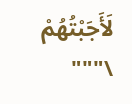لَأَجَبْتُهُمْ \"""